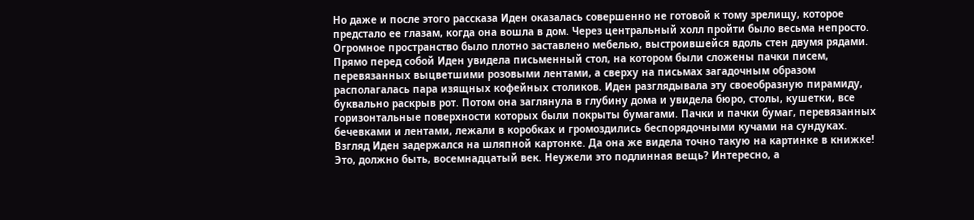Но даже и после этого рассказа Иден оказалась совершенно не готовой к тому зрелищу, которое предстало ее глазам, когда она вошла в дом. Через центральный холл пройти было весьма непросто. Огромное пространство было плотно заставлено мебелью, выстроившейся вдоль стен двумя рядами. Прямо перед собой Иден увидела письменный стол, на котором были сложены пачки писем, перевязанных выцветшими розовыми лентами, а сверху на письмах загадочным образом располагалась пара изящных кофейных столиков. Иден разглядывала эту своеобразную пирамиду, буквально раскрыв рот. Потом она заглянула в глубину дома и увидела бюро, столы, кушетки, все горизонтальные поверхности которых были покрыты бумагами. Пачки и пачки бумаг, перевязанных бечевками и лентами, лежали в коробках и громоздились беспорядочными кучами на сундуках. Взгляд Иден задержался на шляпной картонке. Да она же видела точно такую на картинке в книжке! Это, должно быть, восемнадцатый век. Неужели это подлинная вещь? Интересно, а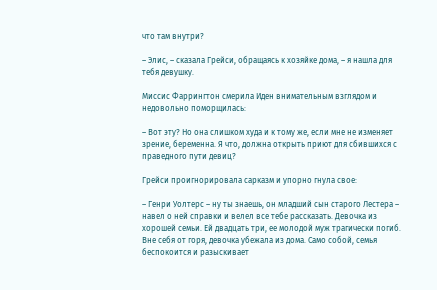что там внутри?

– Элис, – сказала Грейси, обращаясь к хозяйке дома, – я нашла для тебя девушку.

Миссис Фаррингтон смерила Иден внимательным взглядом и недовольно поморщилась:

– Вот эту? Но она слишком худа и к тому же, если мне не изменяет зрение, беременна. Я что, должна открыть приют для сбившихся с праведного пути девиц?

Грейси проигнорировала сарказм и упорно гнула свое:

– Генри Уолтерс – ну ты знаешь, он младший сын старого Лестера – навел о ней справки и велел все тебе рассказать. Девочка из хорошей семьи. Ей двадцать три, ее молодой муж трагически погиб. Вне себя от горя, девочка убежала из дома. Само собой, семья беспокоится и разыскивает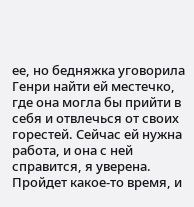ее, но бедняжка уговорила Генри найти ей местечко, где она могла бы прийти в себя и отвлечься от своих горестей. Сейчас ей нужна работа, и она с ней справится, я уверена. Пройдет какое-то время, и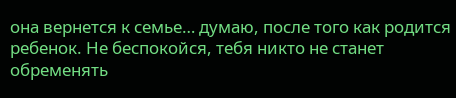она вернется к семье… думаю, после того как родится ребенок. Не беспокойся, тебя никто не станет обременять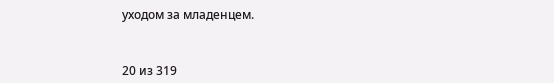уходом за младенцем.



20 из 319